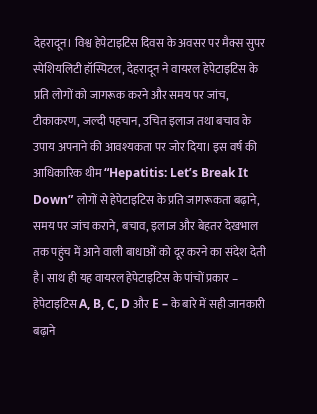देहरादून। विश्व हेपेटाइटिस दिवस के अवसर पर मैक्स सुपर स्पेशियलिटी हॉस्पिटल, देहरादून ने वायरल हेपेटाइटिस के प्रति लोगों को जागरूक करने और समय पर जांच, टीकाकरण, जल्दी पहचान, उचित इलाज तथा बचाव के उपाय अपनाने की आवश्यकता पर जोर दिया। इस वर्ष की आधिकारिक थीम “Hepatitis: Let’s Break It Down” लोगों से हेपेटाइटिस के प्रति जागरूकता बढ़ाने, समय पर जांच कराने, बचाव, इलाज और बेहतर देखभाल तक पहुंच में आने वाली बाधाओं को दूर करने का संदेश देती है। साथ ही यह वायरल हेपेटाइटिस के पांचों प्रकार – हेपेटाइटिस A, B, C, D और E – के बारे में सही जानकारी बढ़ाने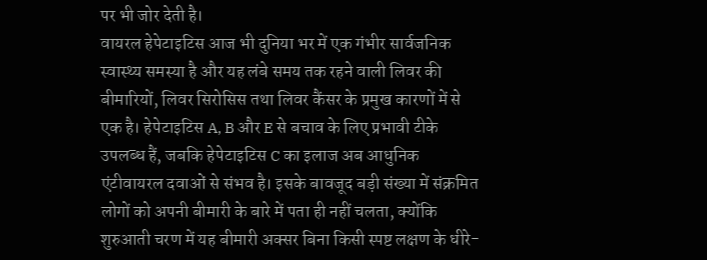पर भी जोर देती है।
वायरल हेपेटाइटिस आज भी दुनिया भर में एक गंभीर सार्वजनिक स्वास्थ्य समस्या है और यह लंबे समय तक रहने वाली लिवर की बीमारियों, लिवर सिरोसिस तथा लिवर कैंसर के प्रमुख कारणों में से एक है। हेपेटाइटिस A, B और E से बचाव के लिए प्रभावी टीके उपलब्ध हैं, जबकि हेपेटाइटिस C का इलाज अब आधुनिक एंटीवायरल दवाओं से संभव है। इसके बावजूद बड़ी संख्या में संक्रमित लोगों को अपनी बीमारी के बारे में पता ही नहीं चलता, क्योंकि शुरुआती चरण में यह बीमारी अक्सर बिना किसी स्पष्ट लक्षण के धीरे-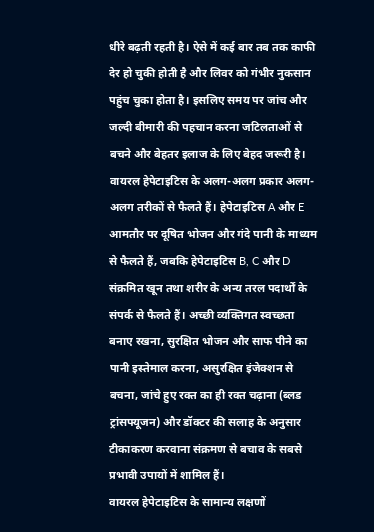धीरे बढ़ती रहती है। ऐसे में कई बार तब तक काफी देर हो चुकी होती है और लिवर को गंभीर नुकसान पहुंच चुका होता है। इसलिए समय पर जांच और जल्दी बीमारी की पहचान करना जटिलताओं से बचने और बेहतर इलाज के लिए बेहद जरूरी है।
वायरल हेपेटाइटिस के अलग-अलग प्रकार अलग-अलग तरीकों से फैलते हैं। हेपेटाइटिस A और E आमतौर पर दूषित भोजन और गंदे पानी के माध्यम से फैलते हैं, जबकि हेपेटाइटिस B, C और D संक्रमित खून तथा शरीर के अन्य तरल पदार्थों के संपर्क से फैलते हैं। अच्छी व्यक्तिगत स्वच्छता बनाए रखना, सुरक्षित भोजन और साफ पीने का पानी इस्तेमाल करना, असुरक्षित इंजेक्शन से बचना, जांचे हुए रक्त का ही रक्त चढ़ाना (ब्लड ट्रांसफ्यूजन) और डॉक्टर की सलाह के अनुसार टीकाकरण करवाना संक्रमण से बचाव के सबसे प्रभावी उपायों में शामिल हैं।
वायरल हेपेटाइटिस के सामान्य लक्षणों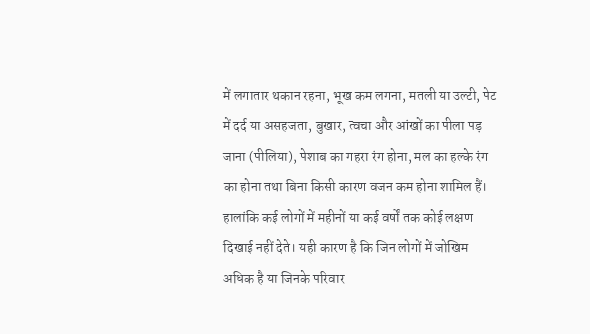में लगातार थकान रहना, भूख कम लगना, मतली या उल्टी, पेट में दर्द या असहजता, बुखार, त्वचा और आंखों का पीला पड़ जाना (पीलिया), पेशाब का गहरा रंग होना, मल का हल्के रंग का होना तथा बिना किसी कारण वजन कम होना शामिल हैं। हालांकि कई लोगों में महीनों या कई वर्षों तक कोई लक्षण दिखाई नहीं देते। यही कारण है कि जिन लोगों में जोखिम अधिक है या जिनके परिवार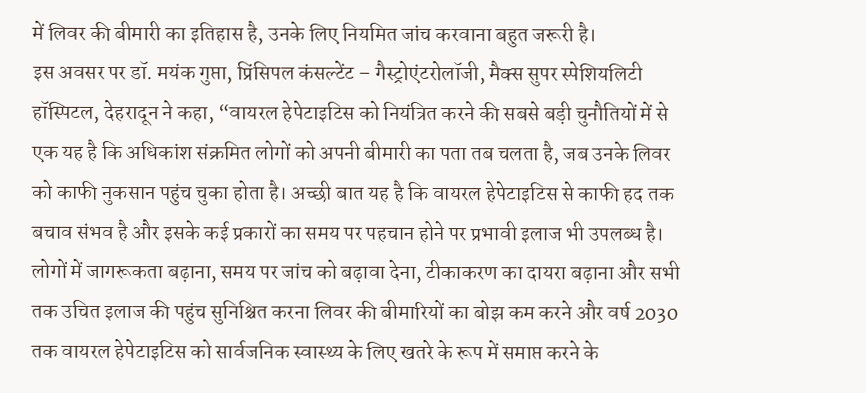में लिवर की बीमारी का इतिहास है, उनके लिए नियमित जांच करवाना बहुत जरूरी है।
इस अवसर पर डॉ. मयंक गुप्ता, प्रिंसिपल कंसल्टेंट – गैस्ट्रोएंटरोलॉजी, मैक्स सुपर स्पेशियलिटी हॉस्पिटल, देहरादून ने कहा, “वायरल हेपेटाइटिस को नियंत्रित करने की सबसे बड़ी चुनौतियों में से एक यह है कि अधिकांश संक्रमित लोगों को अपनी बीमारी का पता तब चलता है, जब उनके लिवर को काफी नुकसान पहुंच चुका होता है। अच्छी बात यह है कि वायरल हेपेटाइटिस से काफी हद तक बचाव संभव है और इसके कई प्रकारों का समय पर पहचान होने पर प्रभावी इलाज भी उपलब्ध है। लोगों में जागरूकता बढ़ाना, समय पर जांच को बढ़ावा देना, टीकाकरण का दायरा बढ़ाना और सभी तक उचित इलाज की पहुंच सुनिश्चित करना लिवर की बीमारियों का बोझ कम करने और वर्ष 2030 तक वायरल हेपेटाइटिस को सार्वजनिक स्वास्थ्य के लिए खतरे के रूप में समाप्त करने के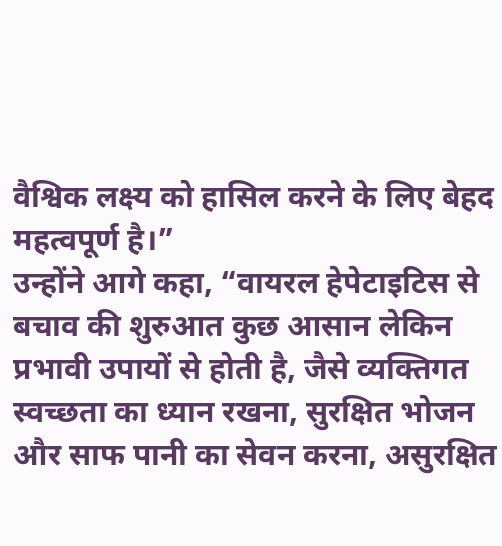वैश्विक लक्ष्य को हासिल करने के लिए बेहद महत्वपूर्ण है।”
उन्होंने आगे कहा, “वायरल हेपेटाइटिस से बचाव की शुरुआत कुछ आसान लेकिन प्रभावी उपायों से होती है, जैसे व्यक्तिगत स्वच्छता का ध्यान रखना, सुरक्षित भोजन और साफ पानी का सेवन करना, असुरक्षित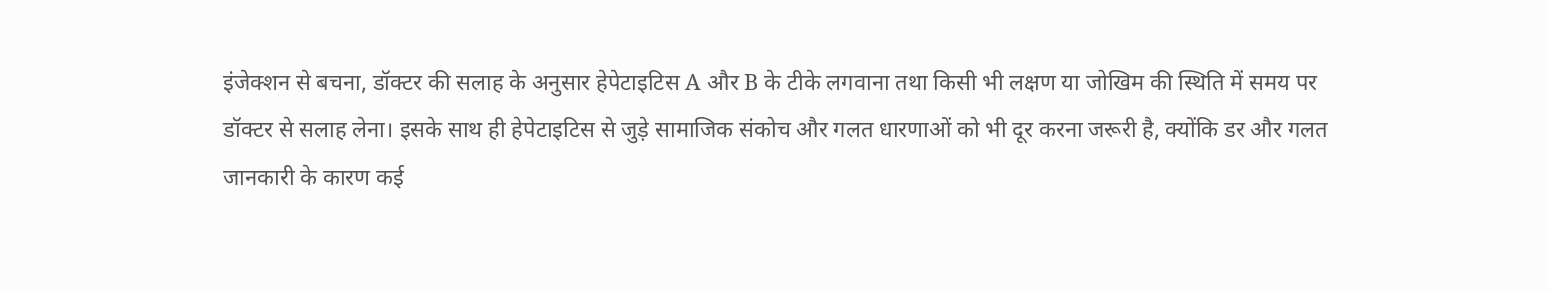इंजेक्शन से बचना, डॉक्टर की सलाह के अनुसार हेपेटाइटिस A और B के टीके लगवाना तथा किसी भी लक्षण या जोखिम की स्थिति में समय पर डॉक्टर से सलाह लेना। इसके साथ ही हेपेटाइटिस से जुड़े सामाजिक संकोच और गलत धारणाओं को भी दूर करना जरूरी है, क्योंकि डर और गलत जानकारी के कारण कई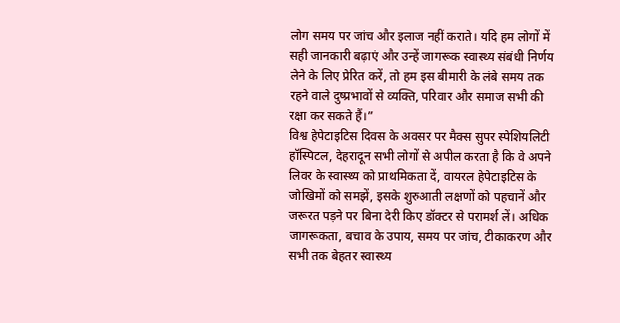लोग समय पर जांच और इलाज नहीं कराते। यदि हम लोगों में सही जानकारी बढ़ाएं और उन्हें जागरूक स्वास्थ्य संबंधी निर्णय लेने के लिए प्रेरित करें, तो हम इस बीमारी के लंबे समय तक रहने वाले दुष्प्रभावों से व्यक्ति, परिवार और समाज सभी की रक्षा कर सकते हैं।”
विश्व हेपेटाइटिस दिवस के अवसर पर मैक्स सुपर स्पेशियलिटी हॉस्पिटल, देहरादून सभी लोगों से अपील करता है कि वे अपने लिवर के स्वास्थ्य को प्राथमिकता दें, वायरल हेपेटाइटिस के जोखिमों को समझें, इसके शुरुआती लक्षणों को पहचानें और जरूरत पड़ने पर बिना देरी किए डॉक्टर से परामर्श लें। अधिक जागरूकता, बचाव के उपाय, समय पर जांच, टीकाकरण और सभी तक बेहतर स्वास्थ्य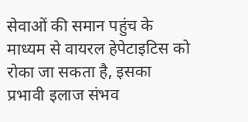सेवाओं की समान पहुंच के माध्यम से वायरल हेपेटाइटिस को रोका जा सकता है, इसका प्रभावी इलाज संभव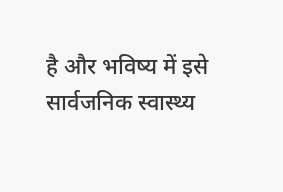है और भविष्य में इसे सार्वजनिक स्वास्थ्य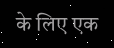के लिए एक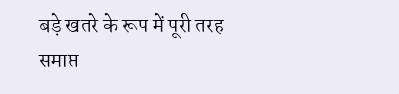बड़े खतरे के रूप में पूरी तरह समाप्त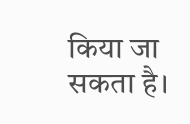किया जा सकता है।